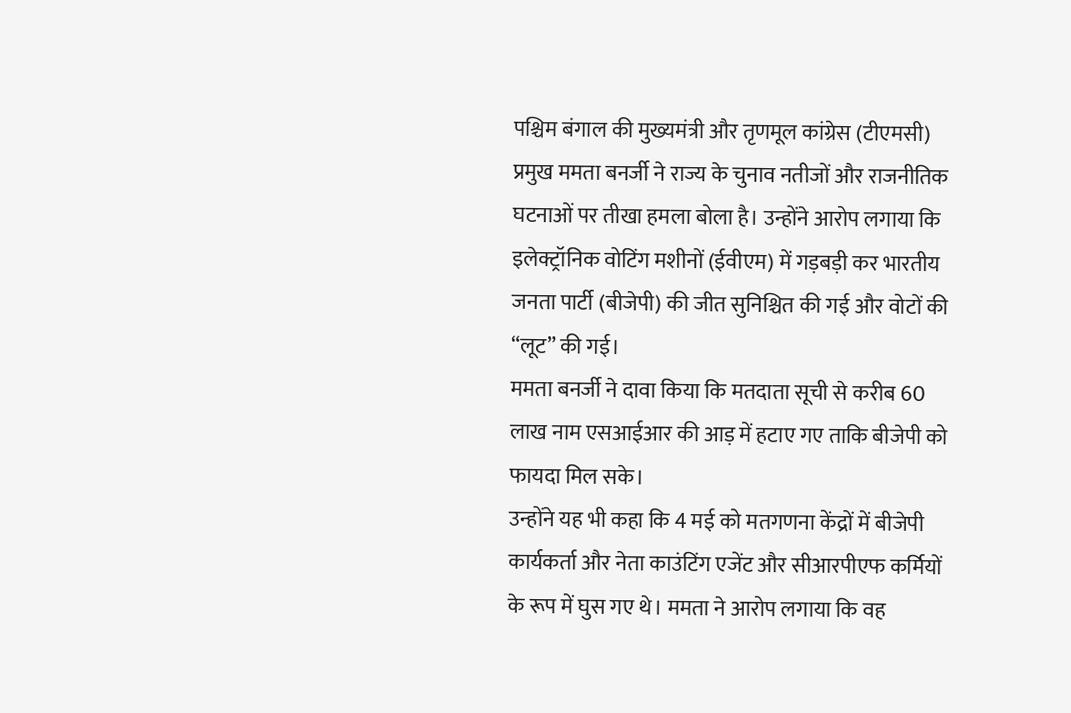पश्चिम बंगाल की मुख्यमंत्री और तृणमूल कांग्रेस (टीएमसी) प्रमुख ममता बनर्जी ने राज्य के चुनाव नतीजों और राजनीतिक घटनाओं पर तीखा हमला बोला है। उन्होंने आरोप लगाया कि इलेक्ट्रॉनिक वोटिंग मशीनों (ईवीएम) में गड़बड़ी कर भारतीय जनता पार्टी (बीजेपी) की जीत सुनिश्चित की गई और वोटों की “लूट” की गई।
ममता बनर्जी ने दावा किया कि मतदाता सूची से करीब 60 लाख नाम एसआईआर की आड़ में हटाए गए ताकि बीजेपी को फायदा मिल सके।
उन्होंने यह भी कहा कि 4 मई को मतगणना केंद्रों में बीजेपी कार्यकर्ता और नेता काउंटिंग एजेंट और सीआरपीएफ कर्मियों के रूप में घुस गए थे। ममता ने आरोप लगाया कि वह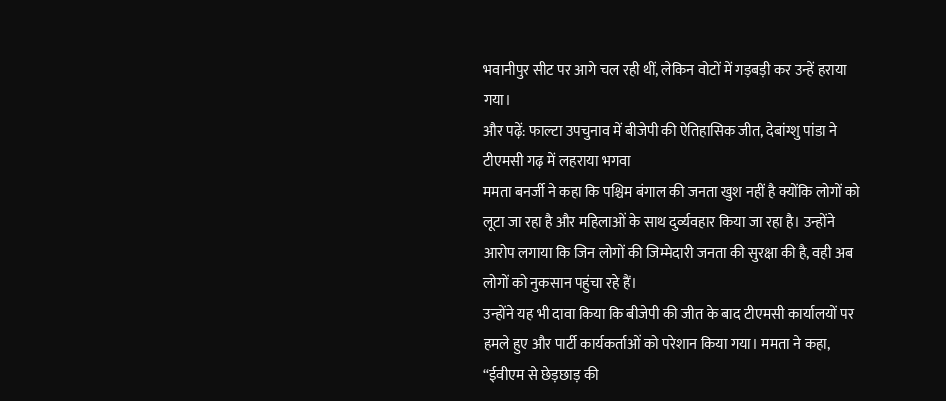भवानीपुर सीट पर आगे चल रही थीं, लेकिन वोटों में गड़बड़ी कर उन्हें हराया गया।
और पढ़ें: फाल्टा उपचुनाव में बीजेपी की ऐतिहासिक जीत, देबांग्शु पांडा ने टीएमसी गढ़ में लहराया भगवा
ममता बनर्जी ने कहा कि पश्चिम बंगाल की जनता खुश नहीं है क्योंकि लोगों को लूटा जा रहा है और महिलाओं के साथ दुर्व्यवहार किया जा रहा है। उन्होंने आरोप लगाया कि जिन लोगों की जिम्मेदारी जनता की सुरक्षा की है, वही अब लोगों को नुकसान पहुंचा रहे हैं।
उन्होंने यह भी दावा किया कि बीजेपी की जीत के बाद टीएमसी कार्यालयों पर हमले हुए और पार्टी कार्यकर्ताओं को परेशान किया गया। ममता ने कहा, “ईवीएम से छेड़छाड़ की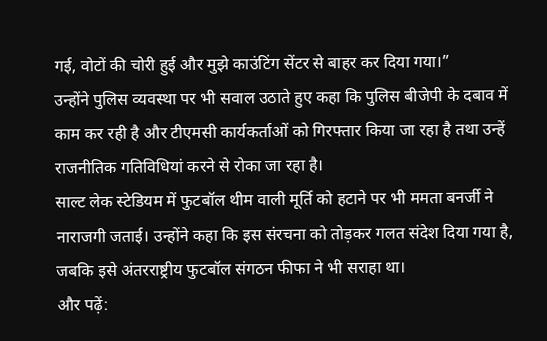गई, वोटों की चोरी हुई और मुझे काउंटिंग सेंटर से बाहर कर दिया गया।”
उन्होंने पुलिस व्यवस्था पर भी सवाल उठाते हुए कहा कि पुलिस बीजेपी के दबाव में काम कर रही है और टीएमसी कार्यकर्ताओं को गिरफ्तार किया जा रहा है तथा उन्हें राजनीतिक गतिविधियां करने से रोका जा रहा है।
साल्ट लेक स्टेडियम में फुटबॉल थीम वाली मूर्ति को हटाने पर भी ममता बनर्जी ने नाराजगी जताई। उन्होंने कहा कि इस संरचना को तोड़कर गलत संदेश दिया गया है, जबकि इसे अंतरराष्ट्रीय फुटबॉल संगठन फीफा ने भी सराहा था।
और पढ़ें: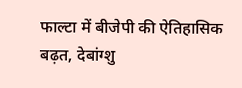फाल्टा में बीजेपी की ऐतिहासिक बढ़त, देबांग्शु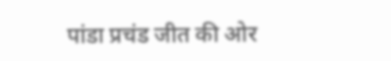पांडा प्रचंड जीत की ओर